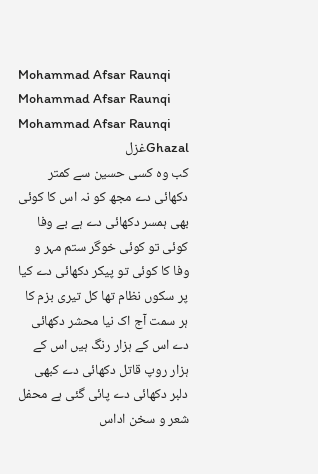Mohammad Afsar Raunqi
Mohammad Afsar Raunqi
Mohammad Afsar Raunqi
Ghazalغزل
کب وہ کسی حسین سے کمتر دکھائی دے مجھ کو نہ اس کا کوئی بھی ہمسر دکھائی دے ہے بے وفا کوئی تو کوئی خوگر ستم مہر و وفا کا کوئی تو پیکر دکھائی دے کیا پر سکوں نظام تھا کل تیری بزم کا ہر سمت آج اک نیا محشر دکھائی دے اس کے ہزار رنگ ہیں اس کے ہزار روپ قاتل دکھائی دے کبھی دلبر دکھائی دے پائی گئی ہے محفل شعر و سخن اداس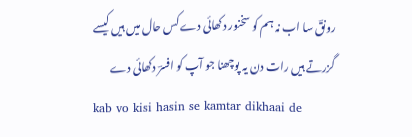رونقؔ سا اب نہ ہم کو سخنور دکھائی دے کس حال میں ہیں کیسے گزرتے ہیں رات دن یہ پوچھنا جو آپ کو افسرؔ دکھائی دے
kab vo kisi hasin se kamtar dikhaai de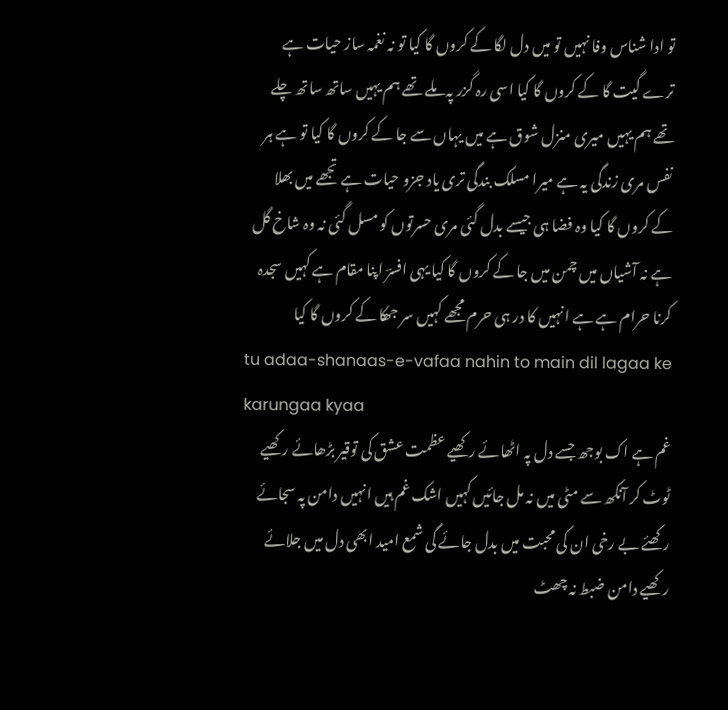تو ادا شناس وفا نہیں تو میں دل لگا کے کروں گا کیا تو نہ نغمہ ساز حیات ہے ترے گیت گا کے کروں گا کیا اسی رہ گزر پہ ملے تھے ہم یہیں ساتھ ساتھ چلے تھے ہم یہیں میری منزل شوق ہے میں یہاں سے جا کے کروں گا کیا تو ہے ہر نفس مری زندگی یہ ہے میرا مسلک بندگی تری یاد جزو حیات ہے تجھے میں بھلا کے کروں گا کیا وہ فضا ہی جیسے بدل گئی مری حسرتوں کو مسل گئی نہ وہ شاخ گل ہے نہ آشیاں میں چمن میں جا کے کروں گا کیا یہی افسرؔ اپنا مقام ہے کہیں سجدہ کرنا حرام ہے ہے انہیں کا در ہی حرم مجھے کہیں سر جھکا کے کروں گا کیا
tu adaa-shanaas-e-vafaa nahin to main dil lagaa ke karungaa kyaa
غم ہے اک بوجھ جسے دل پہ اٹھائے رکھیے عظمت عشق کی توقیر بڑھائے رکھیے ٹوٹ کر آنکھ سے مٹی میں نہ مل جائیں کہیں اشک غم ہیں انہیں دامن پہ سجائے رکھئے بے رخی ان کی محبت میں بدل جائے گی شمع امید ابھی دل میں جلائے رکھیے دامن ضبط نہ چھٹ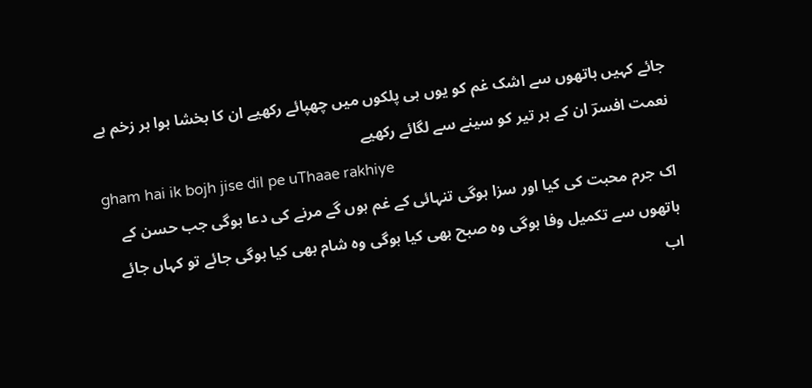جائے کہیں ہاتھوں سے اشک غم کو یوں ہی پلکوں میں چھپائے رکھیے ان کا بخشا ہوا ہر زخم ہے نعمت افسرؔ ان کے ہر تیر کو سینے سے لگائے رکھیے
gham hai ik bojh jise dil pe uThaae rakhiye
اک جرم محبت کی کیا اور سزا ہوگی تنہائی کے غم ہوں گے مرنے کی دعا ہوگی جب حسن کے ہاتھوں سے تکمیل وفا ہوگی وہ صبح بھی کیا ہوگی وہ شام بھی کیا ہوگی جائے تو کہاں جائے اب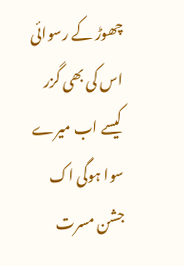چھوڑ کے رسوائی اس کی بھی گزر کیسے اب میرے سوا ہوگی اک جشن مسرت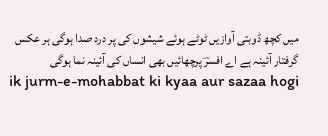میں کچھ ڈوبتی آوازیں ٹوٹے ہوئے شیشوں کی پر درد صدا ہوگی ہر عکس گرفتار آئینہ ہے اے افسرؔ پرچھائیں بھی انساں کی آئینہ نما ہوگی
ik jurm-e-mohabbat ki kyaa aur sazaa hogi